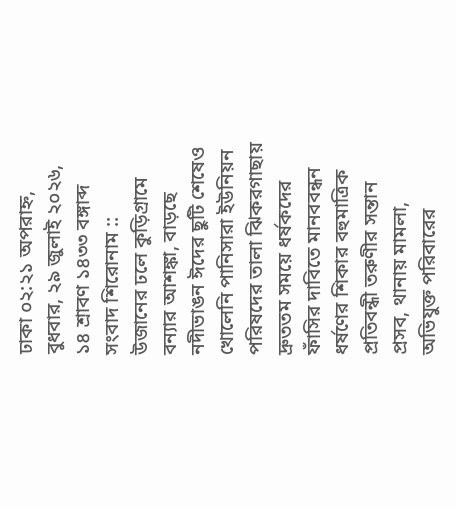ঢাকা ০২:২১ অপরাহ্ন, বুধবার, ২৯ জুলাই ২০২৬, ১৪ শ্রাবণ ১৪৩৩ বঙ্গাব্দ
সংবাদ শিরোনাম ::
উজানের ঢলে কুড়িগ্রামে বন্যার আশঙ্কা, বাড়ছে নদীভাঙন ঈদের ছুটি শেষেও খোলেনি পানিসারা ইউনিয়ন পরিষদের তালা ঝিকরগাছায় দ্রুততম সময়ে ধর্ষকদের ফাঁসির দাবিতে মানববন্ধন ধর্ষণের শিকার বহুমাত্রিক প্রতিবন্ধী তরুণীর সন্তান প্রসব, থানায় মামলা, অভিযুক্ত পরিবারের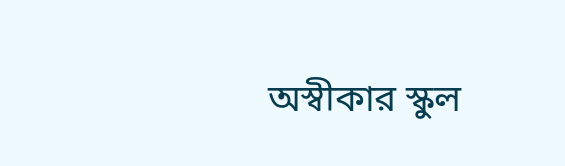অস্বীকার স্কুল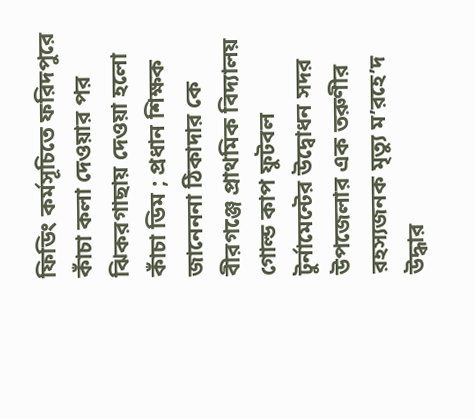ফিডিং কর্মসূচিতে ফরিদপুরে কাঁচা কলা দেওয়ার পর ঝিকরগাছায় দেওয়া হলো কাঁচা ডিম ; প্রধান শিক্ষক জানেননা ঠিকাদার কে বীরগঞ্জে প্রাথমিক বিদ্যালয় গোল্ড কাপ ফুটবল টুর্নামেন্টের উদ্বোধন সদর উপজেলার এক তরুণীর রহস্যজনক মৃত্যু ম’রহে’দ উদ্ধার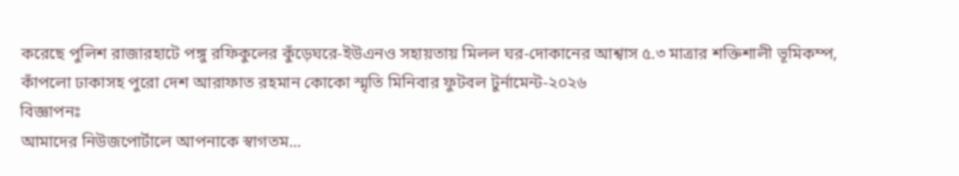করেছে পুলিশ রাজারহাটে পঙ্গু রফিকুলের কুঁড়েঘরে-ইউএনও সহায়তায় মিলল ঘর-দোকানের আশ্বাস ৫.৩ মাত্রার শক্তিশালী ভূমিকম্প, কাঁপলো ঢাকাসহ পুরো দেশ আরাফাত রহমান কোকো স্মৃতি মিনিবার ফুটবল টুর্নামেন্ট-২০২৬
বিজ্ঞাপনঃ
আমাদের নিউজপোর্টালে আপনাকে স্বাগতম...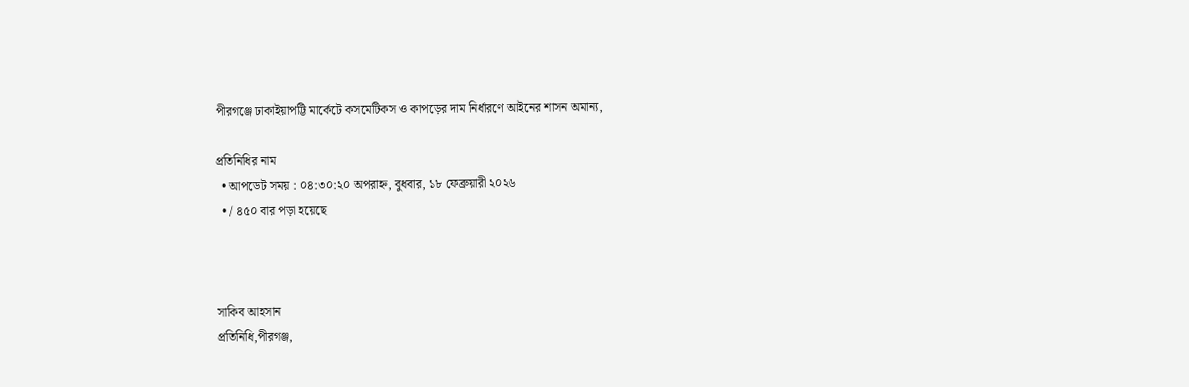পীরগঞ্জে ঢাকাইয়াপট্টি মার্কেটে কসমেটিকস ও কাপড়ের দাম নির্ধারণে আইনের শাসন অমান্য,

প্রতিনিধির নাম
  • আপডেট সময় : ০৪:৩০:২০ অপরাহ্ন, বুধবার, ১৮ ফেব্রুয়ারী ২০২৬
  • / ৪৫০ বার পড়া হয়েছে



সাকিব আহসান
প্রতিনিধি,পীরগঞ্জ,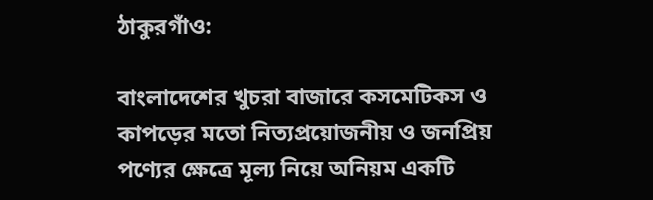ঠাকুরগাঁও:

বাংলাদেশের খুচরা বাজারে কসমেটিকস ও কাপড়ের মতো নিত্যপ্রয়োজনীয় ও জনপ্রিয় পণ্যের ক্ষেত্রে মূল্য নিয়ে অনিয়ম একটি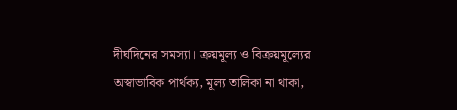দীর্ঘদিনের সমস্যা। ক্রয়মূল্য ও বিক্রয়মূল্যের অস্বাভাবিক পার্থক্য, মূল্য তালিকা না থাকা,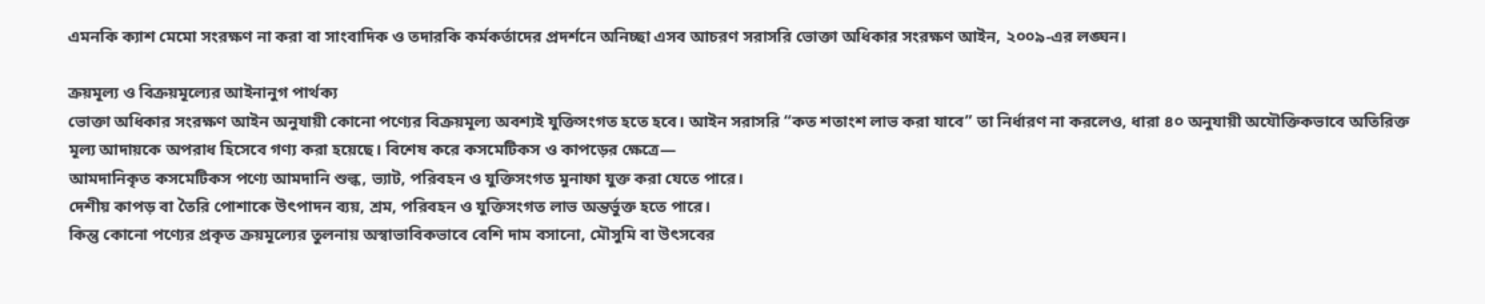এমনকি ক্যাশ মেমো সংরক্ষণ না করা বা সাংবাদিক ও তদারকি কর্মকর্তাদের প্রদর্শনে অনিচ্ছা এসব আচরণ সরাসরি ভোক্তা অধিকার সংরক্ষণ আইন, ২০০৯-এর লঙ্ঘন।

ক্রয়মূল্য ও বিক্রয়মূল্যের আইনানুগ পার্থক্য
ভোক্তা অধিকার সংরক্ষণ আইন অনুযায়ী কোনো পণ্যের বিক্রয়মূল্য অবশ্যই যুক্তিসংগত হতে হবে। আইন সরাসরি “কত শতাংশ লাভ করা যাবে” তা নির্ধারণ না করলেও, ধারা ৪০ অনুযায়ী অযৌক্তিকভাবে অতিরিক্ত মূল্য আদায়কে অপরাধ হিসেবে গণ্য করা হয়েছে। বিশেষ করে কসমেটিকস ও কাপড়ের ক্ষেত্রে—
আমদানিকৃত কসমেটিকস পণ্যে আমদানি শুল্ক, ভ্যাট, পরিবহন ও যুক্তিসংগত মুনাফা যুক্ত করা যেতে পারে।
দেশীয় কাপড় বা তৈরি পোশাকে উৎপাদন ব্যয়, শ্রম, পরিবহন ও যুক্তিসংগত লাভ অন্তর্ভুক্ত হতে পারে।
কিন্তু কোনো পণ্যের প্রকৃত ক্রয়মূল্যের তুলনায় অস্বাভাবিকভাবে বেশি দাম বসানো, মৌসুমি বা উৎসবের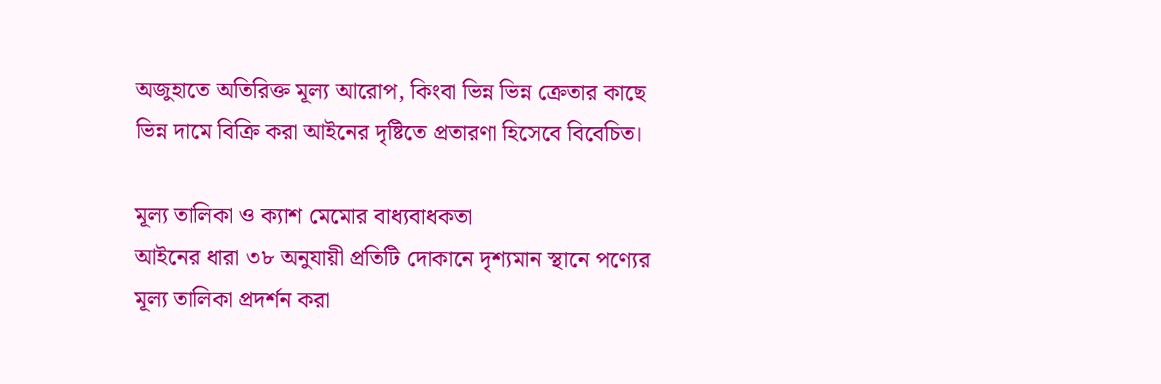অজুহাতে অতিরিক্ত মূল্য আরোপ, কিংবা ভিন্ন ভিন্ন ক্রেতার কাছে ভিন্ন দামে বিক্রি করা আইনের দৃষ্টিতে প্রতারণা হিসেবে বিবেচিত।

মূল্য তালিকা ও ক্যাশ মেমোর বাধ্যবাধকতা
আইনের ধারা ৩৮ অনুযায়ী প্রতিটি দোকানে দৃশ্যমান স্থানে পণ্যের মূল্য তালিকা প্রদর্শন করা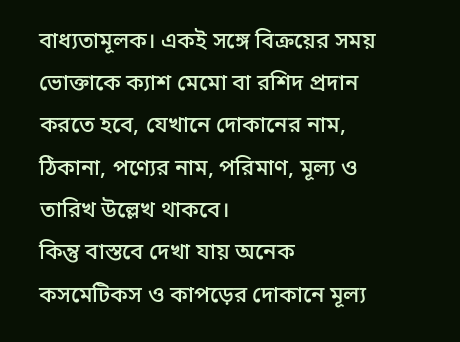বাধ্যতামূলক। একই সঙ্গে বিক্রয়ের সময় ভোক্তাকে ক্যাশ মেমো বা রশিদ প্রদান করতে হবে, যেখানে দোকানের নাম, ঠিকানা, পণ্যের নাম, পরিমাণ, মূল্য ও তারিখ উল্লেখ থাকবে।
কিন্তু বাস্তবে দেখা যায় অনেক কসমেটিকস ও কাপড়ের দোকানে মূল্য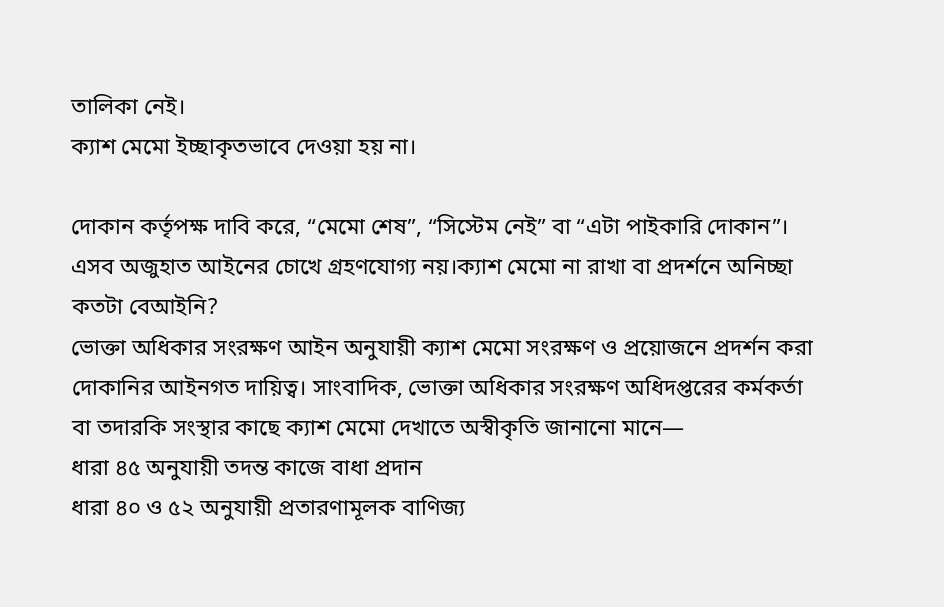তালিকা নেই।
ক্যাশ মেমো ইচ্ছাকৃতভাবে দেওয়া হয় না।

দোকান কর্তৃপক্ষ দাবি করে, “মেমো শেষ”, “সিস্টেম নেই” বা “এটা পাইকারি দোকান”।
এসব অজুহাত আইনের চোখে গ্রহণযোগ্য নয়।ক্যাশ মেমো না রাখা বা প্রদর্শনে অনিচ্ছা কতটা বেআইনি?
ভোক্তা অধিকার সংরক্ষণ আইন অনুযায়ী ক্যাশ মেমো সংরক্ষণ ও প্রয়োজনে প্রদর্শন করা দোকানির আইনগত দায়িত্ব। সাংবাদিক, ভোক্তা অধিকার সংরক্ষণ অধিদপ্তরের কর্মকর্তা বা তদারকি সংস্থার কাছে ক্যাশ মেমো দেখাতে অস্বীকৃতি জানানো মানে—
ধারা ৪৫ অনুযায়ী তদন্ত কাজে বাধা প্রদান
ধারা ৪০ ও ৫২ অনুযায়ী প্রতারণামূলক বাণিজ্য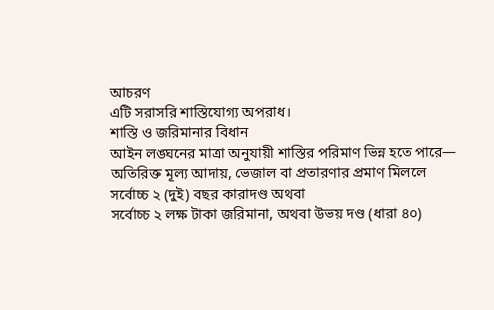আচরণ
এটি সরাসরি শাস্তিযোগ্য অপরাধ।
শাস্তি ও জরিমানার বিধান
আইন লঙ্ঘনের মাত্রা অনুযায়ী শাস্তির পরিমাণ ভিন্ন হতে পারে—
অতিরিক্ত মূল্য আদায়, ভেজাল বা প্রতারণার প্রমাণ মিললে
সর্বোচ্চ ২ (দুই) বছর কারাদণ্ড অথবা
সর্বোচ্চ ২ লক্ষ টাকা জরিমানা, অথবা উভয় দণ্ড (ধারা ৪০)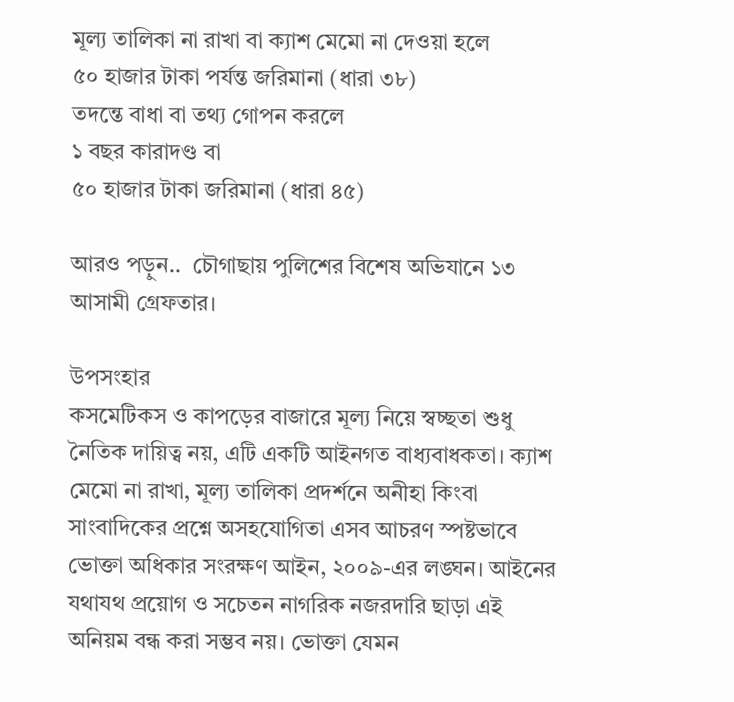মূল্য তালিকা না রাখা বা ক্যাশ মেমো না দেওয়া হলে
৫০ হাজার টাকা পর্যন্ত জরিমানা (ধারা ৩৮)
তদন্তে বাধা বা তথ্য গোপন করলে
১ বছর কারাদণ্ড বা
৫০ হাজার টাকা জরিমানা (ধারা ৪৫)

আরও পড়ুন..  চৌগাছায় পুলিশের বিশেষ অভিযানে ১৩ আসামী গ্রেফতার।

উপসংহার
কসমেটিকস ও কাপড়ের বাজারে মূল্য নিয়ে স্বচ্ছতা শুধু নৈতিক দায়িত্ব নয়, এটি একটি আইনগত বাধ্যবাধকতা। ক্যাশ মেমো না রাখা, মূল্য তালিকা প্রদর্শনে অনীহা কিংবা সাংবাদিকের প্রশ্নে অসহযোগিতা এসব আচরণ স্পষ্টভাবে ভোক্তা অধিকার সংরক্ষণ আইন, ২০০৯-এর লঙ্ঘন। আইনের যথাযথ প্রয়োগ ও সচেতন নাগরিক নজরদারি ছাড়া এই অনিয়ম বন্ধ করা সম্ভব নয়। ভোক্তা যেমন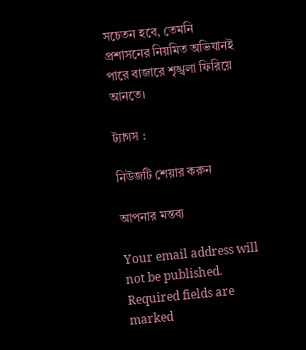সচেতন হবে, তেমনি প্রশাসনের নিয়মিত অভিযানই পারে বাজারে শৃঙ্খলা ফিরিয়ে আনতে।

ট্যাগস :

নিউজটি শেয়ার করুন

আপনার মন্তব্য

Your email address will not be published. Required fields are marked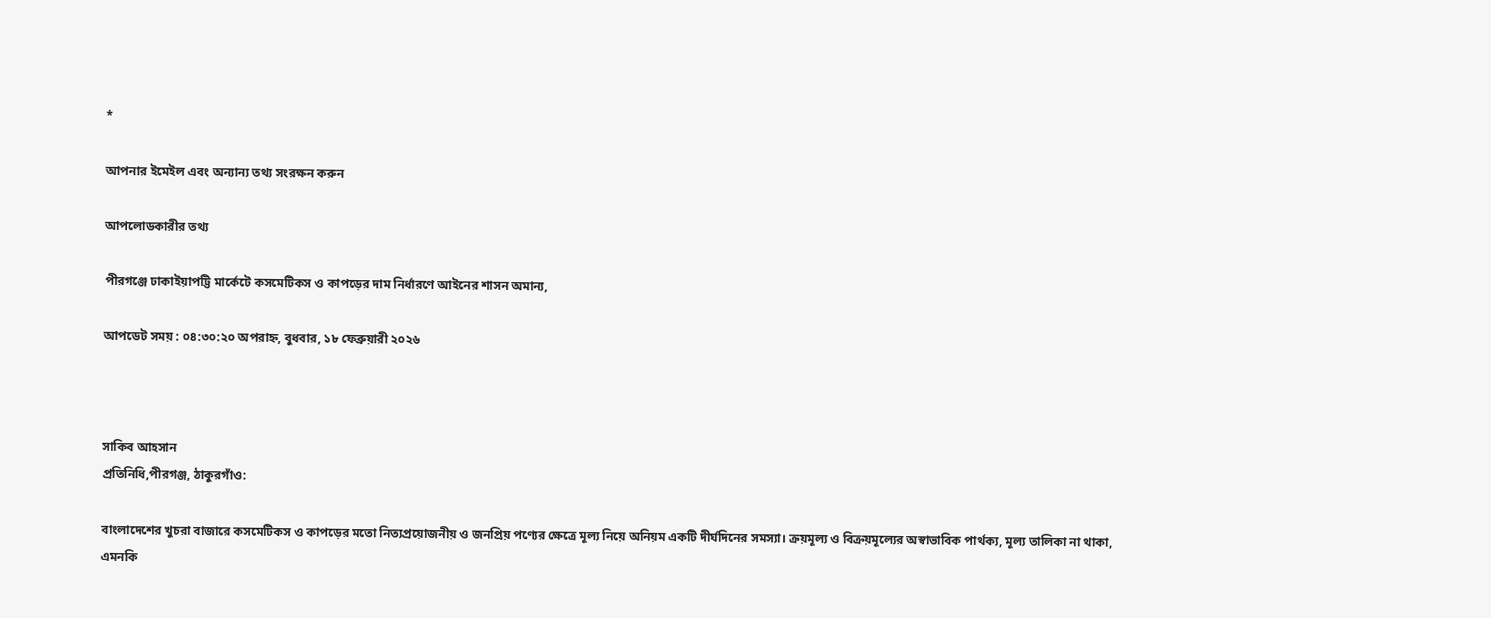*

আপনার ইমেইল এবং অন্যান্য তথ্য সংরক্ষন করুন

আপলোডকারীর তথ্য

পীরগঞ্জে ঢাকাইয়াপট্টি মার্কেটে কসমেটিকস ও কাপড়ের দাম নির্ধারণে আইনের শাসন অমান্য,

আপডেট সময় : ০৪:৩০:২০ অপরাহ্ন, বুধবার, ১৮ ফেব্রুয়ারী ২০২৬



সাকিব আহসান
প্রতিনিধি,পীরগঞ্জ, ঠাকুরগাঁও:

বাংলাদেশের খুচরা বাজারে কসমেটিকস ও কাপড়ের মতো নিত্যপ্রয়োজনীয় ও জনপ্রিয় পণ্যের ক্ষেত্রে মূল্য নিয়ে অনিয়ম একটি দীর্ঘদিনের সমস্যা। ক্রয়মূল্য ও বিক্রয়মূল্যের অস্বাভাবিক পার্থক্য, মূল্য তালিকা না থাকা, এমনকি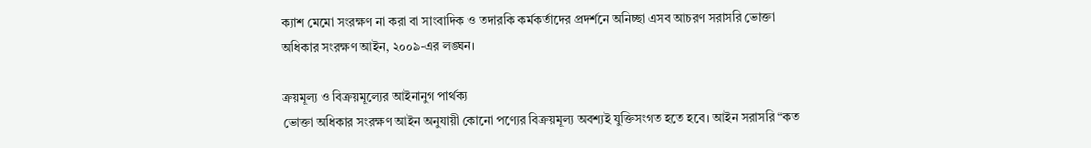ক্যাশ মেমো সংরক্ষণ না করা বা সাংবাদিক ও তদারকি কর্মকর্তাদের প্রদর্শনে অনিচ্ছা এসব আচরণ সরাসরি ভোক্তা অধিকার সংরক্ষণ আইন, ২০০৯-এর লঙ্ঘন।

ক্রয়মূল্য ও বিক্রয়মূল্যের আইনানুগ পার্থক্য
ভোক্তা অধিকার সংরক্ষণ আইন অনুযায়ী কোনো পণ্যের বিক্রয়মূল্য অবশ্যই যুক্তিসংগত হতে হবে। আইন সরাসরি “কত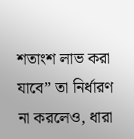শতাংশ লাভ করা যাবে” তা নির্ধারণ না করলেও, ধারা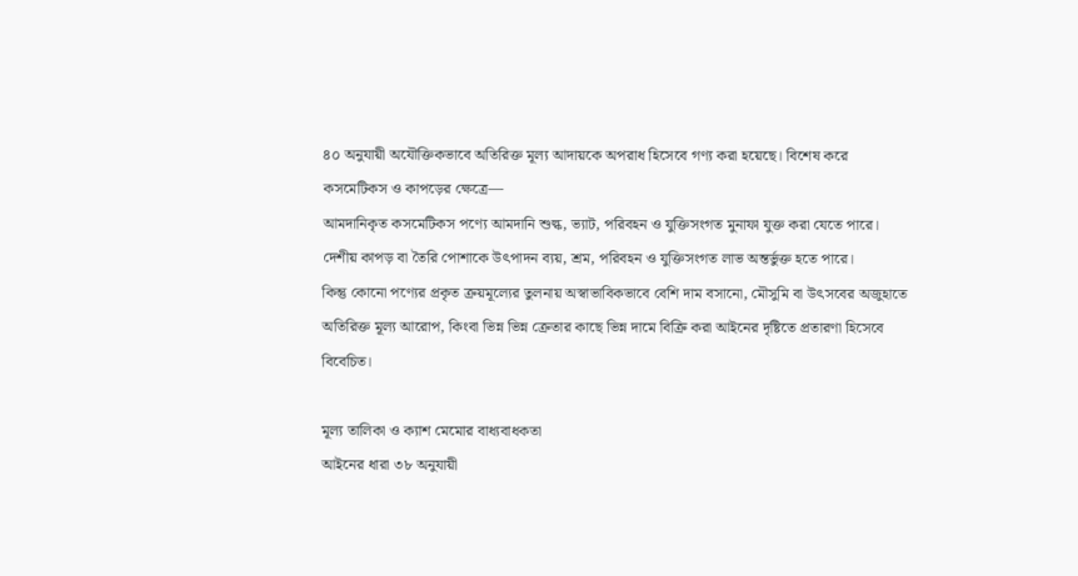৪০ অনুযায়ী অযৌক্তিকভাবে অতিরিক্ত মূল্য আদায়কে অপরাধ হিসেবে গণ্য করা হয়েছে। বিশেষ করে কসমেটিকস ও কাপড়ের ক্ষেত্রে—
আমদানিকৃত কসমেটিকস পণ্যে আমদানি শুল্ক, ভ্যাট, পরিবহন ও যুক্তিসংগত মুনাফা যুক্ত করা যেতে পারে।
দেশীয় কাপড় বা তৈরি পোশাকে উৎপাদন ব্যয়, শ্রম, পরিবহন ও যুক্তিসংগত লাভ অন্তর্ভুক্ত হতে পারে।
কিন্তু কোনো পণ্যের প্রকৃত ক্রয়মূল্যের তুলনায় অস্বাভাবিকভাবে বেশি দাম বসানো, মৌসুমি বা উৎসবের অজুহাতে অতিরিক্ত মূল্য আরোপ, কিংবা ভিন্ন ভিন্ন ক্রেতার কাছে ভিন্ন দামে বিক্রি করা আইনের দৃষ্টিতে প্রতারণা হিসেবে বিবেচিত।

মূল্য তালিকা ও ক্যাশ মেমোর বাধ্যবাধকতা
আইনের ধারা ৩৮ অনুযায়ী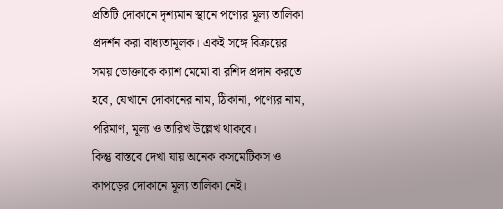প্রতিটি দোকানে দৃশ্যমান স্থানে পণ্যের মূল্য তালিকা প্রদর্শন করা বাধ্যতামূলক। একই সঙ্গে বিক্রয়ের সময় ভোক্তাকে ক্যাশ মেমো বা রশিদ প্রদান করতে হবে, যেখানে দোকানের নাম, ঠিকানা, পণ্যের নাম, পরিমাণ, মূল্য ও তারিখ উল্লেখ থাকবে।
কিন্তু বাস্তবে দেখা যায় অনেক কসমেটিকস ও কাপড়ের দোকানে মূল্য তালিকা নেই।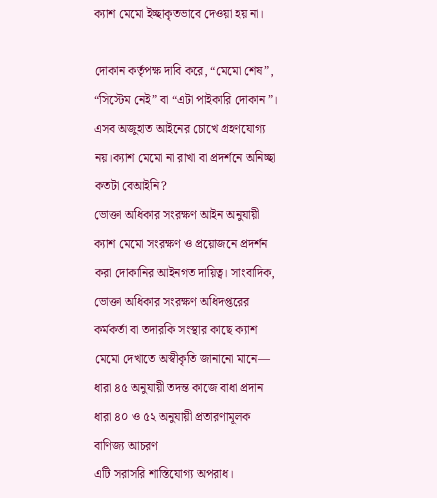ক্যাশ মেমো ইচ্ছাকৃতভাবে দেওয়া হয় না।

দোকান কর্তৃপক্ষ দাবি করে, “মেমো শেষ”, “সিস্টেম নেই” বা “এটা পাইকারি দোকান”।
এসব অজুহাত আইনের চোখে গ্রহণযোগ্য নয়।ক্যাশ মেমো না রাখা বা প্রদর্শনে অনিচ্ছা কতটা বেআইনি?
ভোক্তা অধিকার সংরক্ষণ আইন অনুযায়ী ক্যাশ মেমো সংরক্ষণ ও প্রয়োজনে প্রদর্শন করা দোকানির আইনগত দায়িত্ব। সাংবাদিক, ভোক্তা অধিকার সংরক্ষণ অধিদপ্তরের কর্মকর্তা বা তদারকি সংস্থার কাছে ক্যাশ মেমো দেখাতে অস্বীকৃতি জানানো মানে—
ধারা ৪৫ অনুযায়ী তদন্ত কাজে বাধা প্রদান
ধারা ৪০ ও ৫২ অনুযায়ী প্রতারণামূলক বাণিজ্য আচরণ
এটি সরাসরি শাস্তিযোগ্য অপরাধ।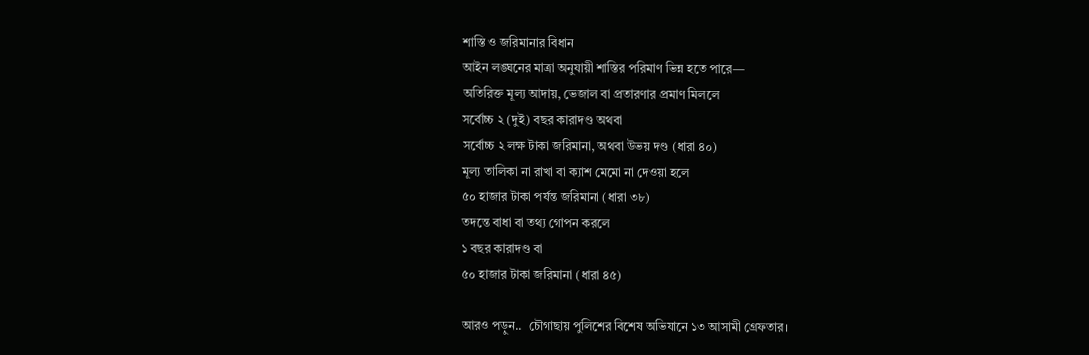শাস্তি ও জরিমানার বিধান
আইন লঙ্ঘনের মাত্রা অনুযায়ী শাস্তির পরিমাণ ভিন্ন হতে পারে—
অতিরিক্ত মূল্য আদায়, ভেজাল বা প্রতারণার প্রমাণ মিললে
সর্বোচ্চ ২ (দুই) বছর কারাদণ্ড অথবা
সর্বোচ্চ ২ লক্ষ টাকা জরিমানা, অথবা উভয় দণ্ড (ধারা ৪০)
মূল্য তালিকা না রাখা বা ক্যাশ মেমো না দেওয়া হলে
৫০ হাজার টাকা পর্যন্ত জরিমানা (ধারা ৩৮)
তদন্তে বাধা বা তথ্য গোপন করলে
১ বছর কারাদণ্ড বা
৫০ হাজার টাকা জরিমানা (ধারা ৪৫)

আরও পড়ুন..  চৌগাছায় পুলিশের বিশেষ অভিযানে ১৩ আসামী গ্রেফতার।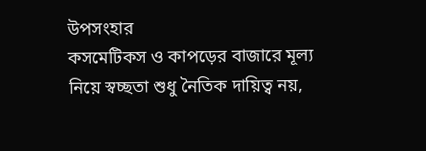উপসংহার
কসমেটিকস ও কাপড়ের বাজারে মূল্য নিয়ে স্বচ্ছতা শুধু নৈতিক দায়িত্ব নয়,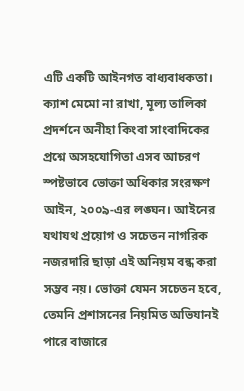এটি একটি আইনগত বাধ্যবাধকতা। ক্যাশ মেমো না রাখা, মূল্য তালিকা প্রদর্শনে অনীহা কিংবা সাংবাদিকের প্রশ্নে অসহযোগিতা এসব আচরণ স্পষ্টভাবে ভোক্তা অধিকার সংরক্ষণ আইন, ২০০৯-এর লঙ্ঘন। আইনের যথাযথ প্রয়োগ ও সচেতন নাগরিক নজরদারি ছাড়া এই অনিয়ম বন্ধ করা সম্ভব নয়। ভোক্তা যেমন সচেতন হবে, তেমনি প্রশাসনের নিয়মিত অভিযানই পারে বাজারে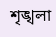শৃঙ্খলা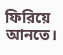ফিরিয়ে আনতে।